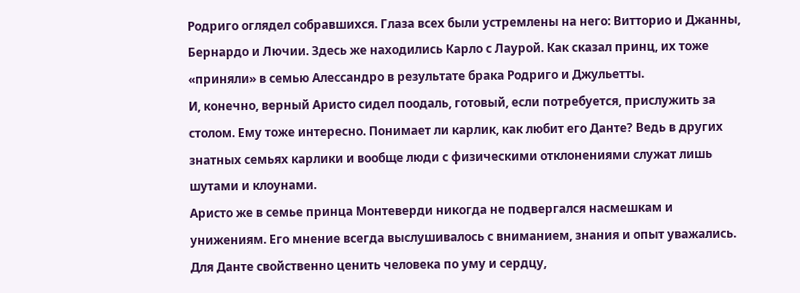Родриго оглядел собравшихся. Глаза всех были устремлены на него: Витторио и Джанны, Бернардо и Лючии. Здесь же находились Карло с Лаурой. Как сказал принц, их тоже «приняли» в семью Алессандро в результате брака Родриго и Джульетты.
И, конечно, верный Аристо сидел поодаль, готовый, если потребуется, прислужить за столом. Ему тоже интересно. Понимает ли карлик, как любит его Данте? Ведь в других знатных семьях карлики и вообще люди с физическими отклонениями служат лишь шутами и клоунами.
Аристо же в семье принца Монтеверди никогда не подвергался насмешкам и унижениям. Его мнение всегда выслушивалось с вниманием, знания и опыт уважались. Для Данте свойственно ценить человека по уму и сердцу,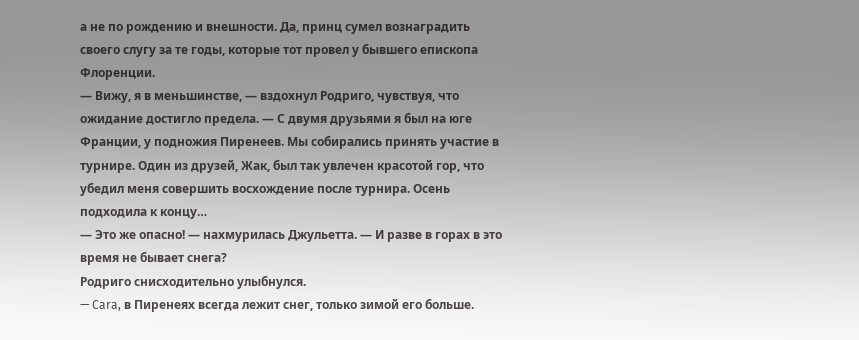а не по рождению и внешности. Да, принц сумел вознаградить своего слугу за те годы, которые тот провел у бывшего епископа Флоренции.
— Вижу, я в меньшинстве, — вздохнул Родриго, чувствуя, что ожидание достигло предела. — С двумя друзьями я был на юге Франции, у подножия Пиренеев. Мы собирались принять участие в турнире. Один из друзей, Жак, был так увлечен красотой гор, что убедил меня совершить восхождение после турнира. Осень подходила к концу…
— Это же опасно! — нахмурилась Джульетта. — И разве в горах в это время не бывает снега?
Родриго снисходительно улыбнулся.
— Cara, в Пиренеях всегда лежит снег, только зимой его больше.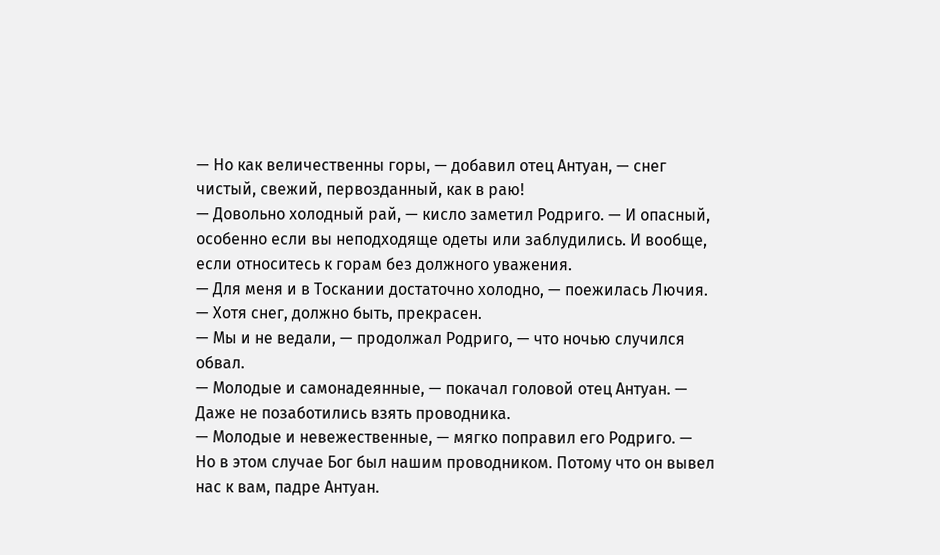— Но как величественны горы, — добавил отец Антуан, — снег чистый, свежий, первозданный, как в раю!
— Довольно холодный рай, — кисло заметил Родриго. — И опасный, особенно если вы неподходяще одеты или заблудились. И вообще, если относитесь к горам без должного уважения.
— Для меня и в Тоскании достаточно холодно, — поежилась Лючия. — Хотя снег, должно быть, прекрасен.
— Мы и не ведали, — продолжал Родриго, — что ночью случился обвал.
— Молодые и самонадеянные, — покачал головой отец Антуан. — Даже не позаботились взять проводника.
— Молодые и невежественные, — мягко поправил его Родриго. — Но в этом случае Бог был нашим проводником. Потому что он вывел нас к вам, падре Антуан.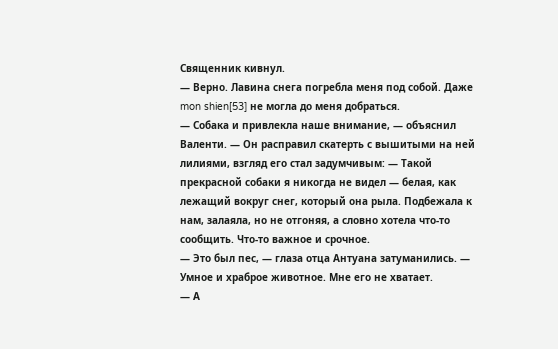Священник кивнул.
— Верно. Лавина снега погребла меня под собой. Даже mon shien[53] не могла до меня добраться.
— Собака и привлекла наше внимание, — объяснил Валенти. — Он расправил скатерть с вышитыми на ней лилиями, взгляд его стал задумчивым: — Такой прекрасной собаки я никогда не видел — белая, как лежащий вокруг снег, который она рыла. Подбежала к нам, залаяла, но не отгоняя, а словно хотела что-то сообщить. Что-то важное и срочное.
— Это был пес, — глаза отца Антуана затуманились. — Умное и храброе животное. Мне его не хватает.
— А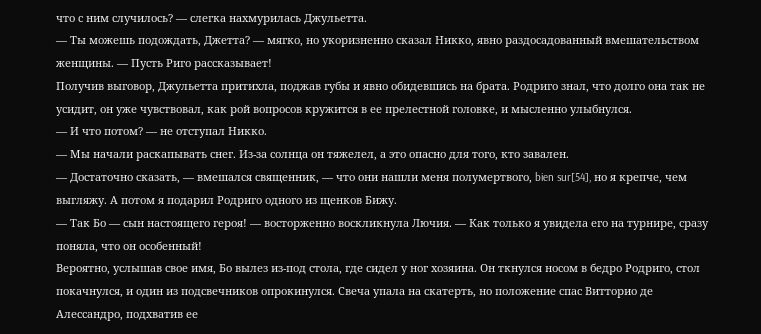что с ним случилось? — слегка нахмурилась Джульетта.
— Ты можешь подождать, Джетта? — мягко, но укоризненно сказал Никко, явно раздосадованный вмешательством женщины. — Пусть Риго рассказывает!
Получив выговор, Джульетта притихла, поджав губы и явно обидевшись на брата. Родриго знал, что долго она так не усидит, он уже чувствовал, как рой вопросов кружится в ее прелестной головке, и мысленно улыбнулся.
— И что потом? — не отступал Никко.
— Мы начали раскапывать снег. Из-за солнца он тяжелел, а это опасно для того, кто завален.
— Достаточно сказать, — вмешался священник, — что они нашли меня полумертвого, bien sur[54], но я крепче, чем выгляжу. А потом я подарил Родриго одного из щенков Бижу.
— Так Бо — сын настоящего героя! — восторженно воскликнула Лючия. — Как только я увидела его на турнире, сразу поняла, что он особенный!
Вероятно, услышав свое имя, Бо вылез из-под стола, где сидел у ног хозяина. Он ткнулся носом в бедро Родриго, стол покачнулся, и один из подсвечников опрокинулся. Свеча упала на скатерть, но положение спас Витторио де Алессандро, подхватив ее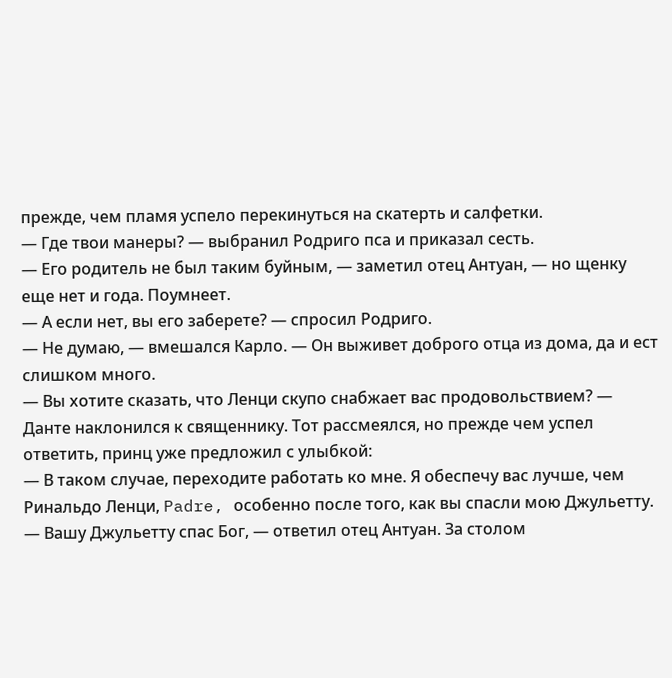прежде, чем пламя успело перекинуться на скатерть и салфетки.
— Где твои манеры? — выбранил Родриго пса и приказал сесть.
— Его родитель не был таким буйным, — заметил отец Антуан, — но щенку еще нет и года. Поумнеет.
— А если нет, вы его заберете? — спросил Родриго.
— Не думаю, — вмешался Карло. — Он выживет доброго отца из дома, да и ест слишком много.
— Вы хотите сказать, что Ленци скупо снабжает вас продовольствием? — Данте наклонился к священнику. Тот рассмеялся, но прежде чем успел ответить, принц уже предложил с улыбкой:
— В таком случае, переходите работать ко мне. Я обеспечу вас лучше, чем Ринальдо Ленци, Padre, особенно после того, как вы спасли мою Джульетту.
— Вашу Джульетту спас Бог, — ответил отец Антуан. За столом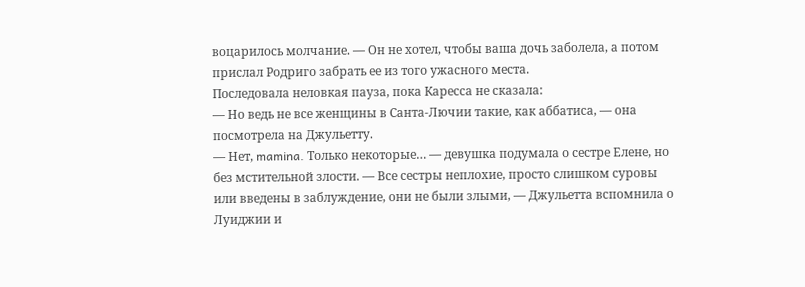воцарилось молчание. — Он не хотел, чтобы ваша дочь заболела, а потом прислал Родриго забрать ее из того ужасного места.
Последовала неловкая пауза, пока Каресса не сказала:
— Но ведь не все женщины в Санта-Лючии такие, как аббатиса, — она посмотрела на Джульетту.
— Нет, mamina. Только некоторые… — девушка подумала о сестре Елене, но без мстительной злости. — Все сестры неплохие, просто слишком суровы или введены в заблуждение, они не были злыми, — Джульетта вспомнила о Луиджии и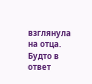взглянула на отца.
Будто в ответ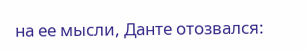на ее мысли, Данте отозвался: